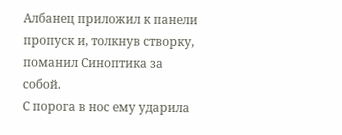Албанец приложил к панели пропуск и, толкнув створку, поманил Синоптика за собой.
С порога в нос ему ударила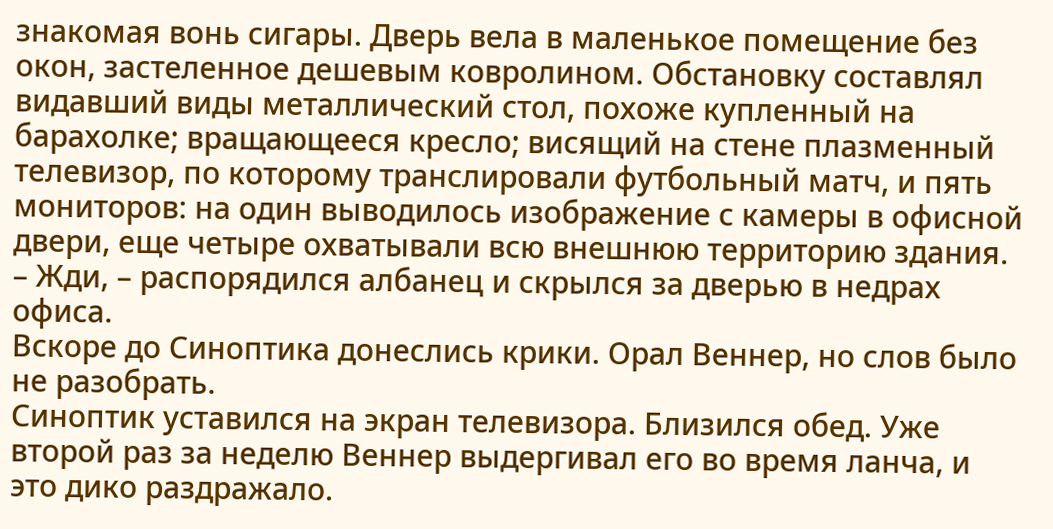знакомая вонь сигары. Дверь вела в маленькое помещение без окон, застеленное дешевым ковролином. Обстановку составлял видавший виды металлический стол, похоже купленный на барахолке; вращающееся кресло; висящий на стене плазменный телевизор, по которому транслировали футбольный матч, и пять мониторов: на один выводилось изображение с камеры в офисной двери, еще четыре охватывали всю внешнюю территорию здания.
– Жди, – распорядился албанец и скрылся за дверью в недрах офиса.
Вскоре до Синоптика донеслись крики. Орал Веннер, но слов было не разобрать.
Синоптик уставился на экран телевизора. Близился обед. Уже второй раз за неделю Веннер выдергивал его во время ланча, и это дико раздражало.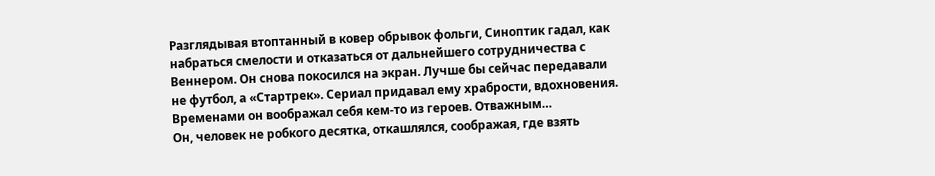Разглядывая втоптанный в ковер обрывок фольги, Синоптик гадал, как набраться смелости и отказаться от дальнейшего сотрудничества с Веннером. Он снова покосился на экран. Лучше бы сейчас передавали не футбол, а «Стартрек». Сериал придавал ему храбрости, вдохновения. Временами он воображал себя кем-то из героев. Отважным…
Он, человек не робкого десятка, откашлялся, соображая, где взять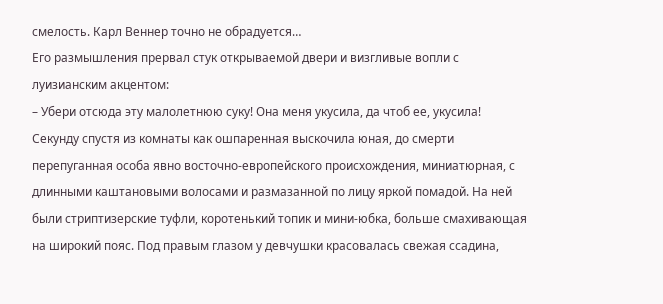смелость. Карл Веннер точно не обрадуется…
Его размышления прервал стук открываемой двери и визгливые вопли с луизианским акцентом:
– Убери отсюда эту малолетнюю суку! Она меня укусила, да чтоб ее, укусила!
Секунду спустя из комнаты как ошпаренная выскочила юная, до смерти перепуганная особа явно восточно-европейского происхождения, миниатюрная, с длинными каштановыми волосами и размазанной по лицу яркой помадой. На ней были стриптизерские туфли, коротенький топик и мини-юбка, больше смахивающая на широкий пояс. Под правым глазом у девчушки красовалась свежая ссадина,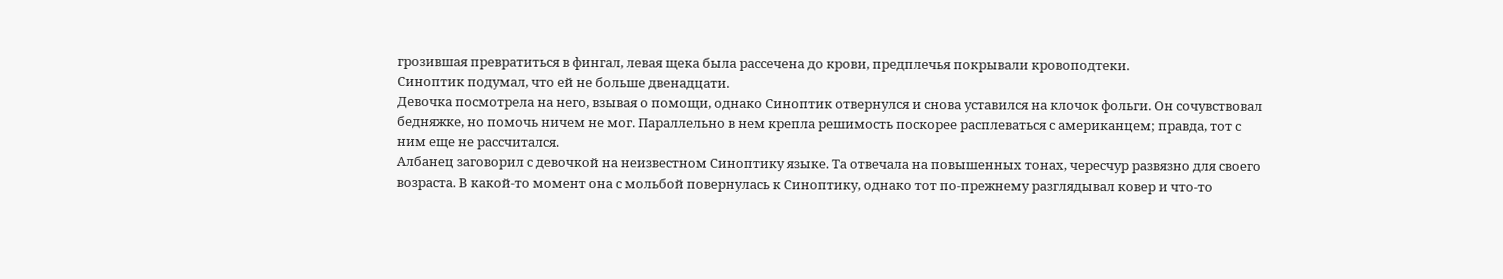грозившая превратиться в фингал, левая щека была рассечена до крови, предплечья покрывали кровоподтеки.
Синоптик подумал, что ей не больше двенадцати.
Девочка посмотрела на него, взывая о помощи, однако Синоптик отвернулся и снова уставился на клочок фольги. Он сочувствовал бедняжке, но помочь ничем не мог. Параллельно в нем крепла решимость поскорее расплеваться с американцем; правда, тот с ним еще не рассчитался.
Албанец заговорил с девочкой на неизвестном Синоптику языке. Та отвечала на повышенных тонах, чересчур развязно для своего возраста. В какой-то момент она с мольбой повернулась к Синоптику, однако тот по-прежнему разглядывал ковер и что-то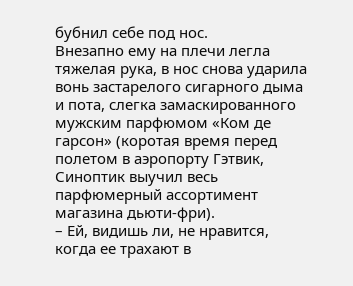бубнил себе под нос.
Внезапно ему на плечи легла тяжелая рука, в нос снова ударила вонь застарелого сигарного дыма и пота, слегка замаскированного мужским парфюмом «Ком де гарсон» (коротая время перед полетом в аэропорту Гэтвик, Синоптик выучил весь парфюмерный ассортимент магазина дьюти-фри).
– Ей, видишь ли, не нравится, когда ее трахают в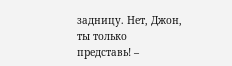задницу. Нет, Джон, ты только представь! –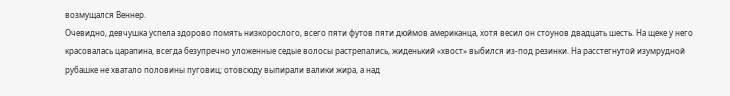возмущался Веннер.
Очевидно, девчушка успела здорово помять низкорослого, всего пяти футов пяти дюймов американца, хотя весил он стоунов двадцать шесть. На щеке у него красовалась царапина, всегда безупречно уложенные седые волосы растрепались, жиденький «хвост» выбился из-под резинки. На расстегнутой изумрудной рубашке не хватало половины пуговиц; отовсюду выпирали валики жира, а над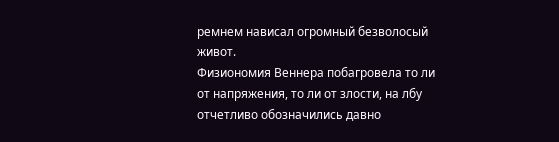ремнем нависал огромный безволосый живот.
Физиономия Веннера побагровела то ли от напряжения, то ли от злости, на лбу отчетливо обозначились давно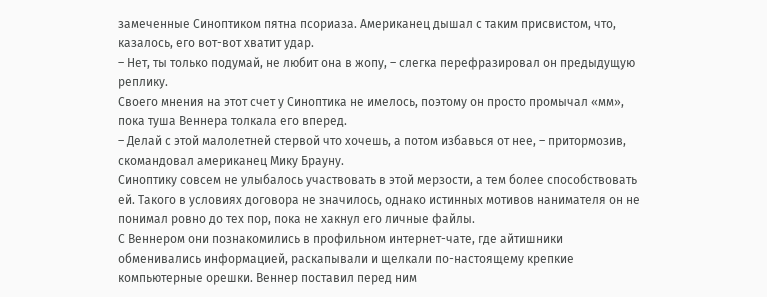замеченные Синоптиком пятна псориаза. Американец дышал с таким присвистом, что, казалось, его вот-вот хватит удар.
– Нет, ты только подумай, не любит она в жопу, – слегка перефразировал он предыдущую реплику.
Своего мнения на этот счет у Синоптика не имелось, поэтому он просто промычал «мм», пока туша Веннера толкала его вперед.
– Делай с этой малолетней стервой что хочешь, а потом избавься от нее, – притормозив, скомандовал американец Мику Брауну.
Синоптику совсем не улыбалось участвовать в этой мерзости, а тем более способствовать ей. Такого в условиях договора не значилось, однако истинных мотивов нанимателя он не понимал ровно до тех пор, пока не хакнул его личные файлы.
С Веннером они познакомились в профильном интернет-чате, где айтишники обменивались информацией, раскапывали и щелкали по-настоящему крепкие компьютерные орешки. Веннер поставил перед ним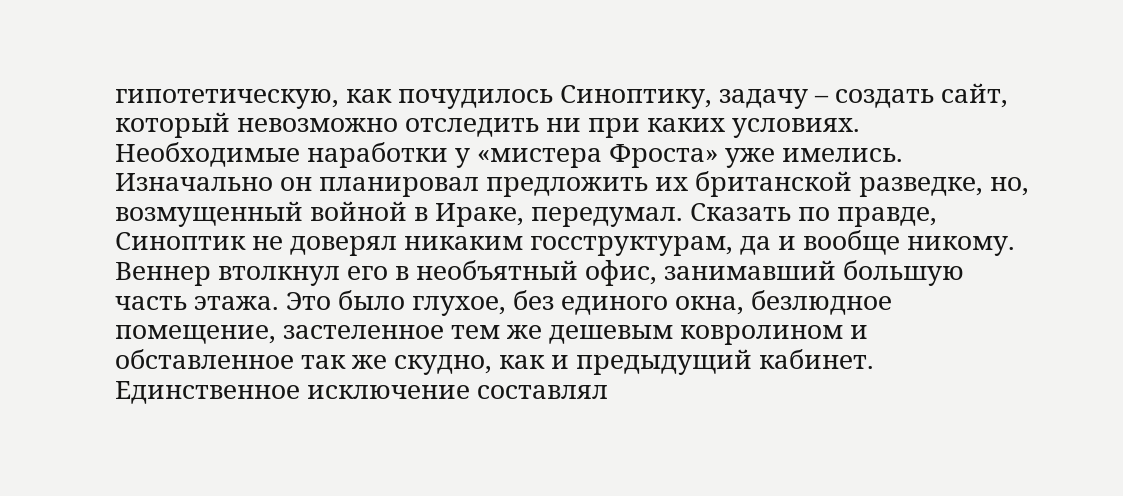гипотетическую, как почудилось Синоптику, задачу – создать сайт, который невозможно отследить ни при каких условиях. Необходимые наработки у «мистера Фроста» уже имелись. Изначально он планировал предложить их британской разведке, но, возмущенный войной в Ираке, передумал. Сказать по правде, Синоптик не доверял никаким госструктурам, да и вообще никому.
Веннер втолкнул его в необъятный офис, занимавший большую часть этажа. Это было глухое, без единого окна, безлюдное помещение, застеленное тем же дешевым ковролином и обставленное так же скудно, как и предыдущий кабинет. Единственное исключение составлял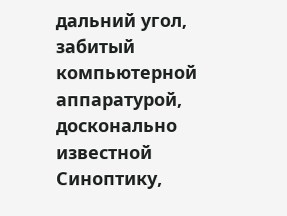дальний угол, забитый компьютерной аппаратурой, досконально известной Синоптику,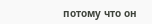потому что он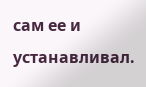сам ее и устанавливал.